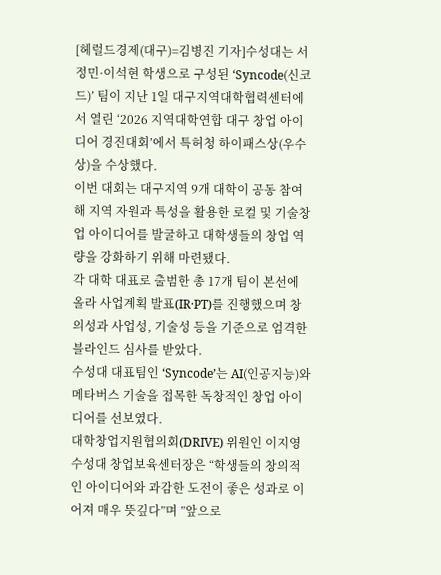[헤럴드경제(대구)=김병진 기자]수성대는 서정민·이석현 학생으로 구성된 ‘Syncode(신코드)’ 팀이 지난 1일 대구지역대학협력센터에서 열린 ‘2026 지역대학연합 대구 창업 아이디어 경진대회’에서 특허청 하이패스상(우수상)을 수상했다.
이번 대회는 대구지역 9개 대학이 공동 참여해 지역 자원과 특성을 활용한 로컬 및 기술창업 아이디어를 발굴하고 대학생들의 창업 역량을 강화하기 위해 마련됐다.
각 대학 대표로 출범한 총 17개 팀이 본선에 올라 사업계획 발표(IR·PT)를 진행했으며 창의성과 사업성, 기술성 등을 기준으로 엄격한 블라인드 심사를 받았다.
수성대 대표팀인 ‘Syncode’는 AI(인공지능)와 메타버스 기술을 접목한 독창적인 창업 아이디어를 선보였다.
대학창업지원협의회(DRIVE) 위원인 이지영 수성대 창업보육센터장은 “학생들의 창의적인 아이디어와 과감한 도전이 좋은 성과로 이어져 매우 뜻깊다”며 ”앞으로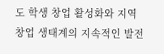도 학생 창업 활성화와 지역 창업 생태계의 지속적인 발전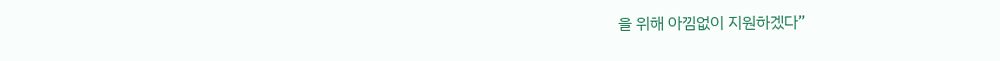을 위해 아낌없이 지원하겠다”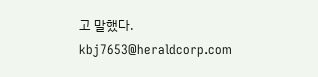고 말했다.
kbj7653@heraldcorp.com